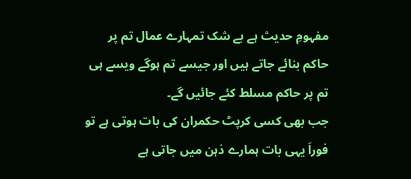مفہومِ حدیث ہے بے شک تمہارے عمال تم پر حاکم بنائے جاتے ہیں اور جیسے تم ہوگے ویسے ہی تم پر حاکم مسلط کئے جائیں گے۔
جب بھی کسی کرپٹ حکمران کی بات ہوتی ہے تو فوراَ یہی بات ہمارے ذہن میں جاتی ہے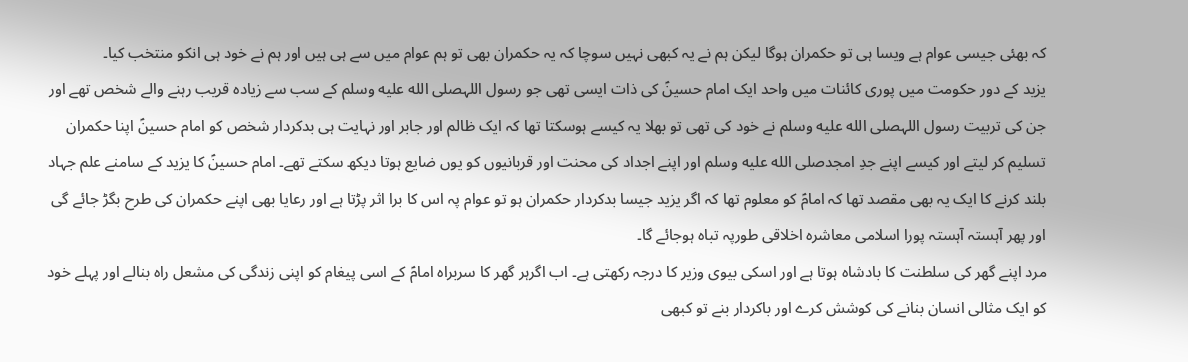کہ بھئی جیسی عوام ہے ویسا ہی تو حکمران ہوگا لیکن ہم نے یہ کبھی نہیں سوچا کہ یہ حکمران بھی تو ہم عوام میں سے ہی ہیں اور ہم نے خود ہی انکو منتخب کیا۔
یزید کے دور حکومت میں پوری کائنات میں واحد ایک امام حسینؑ کی ذات ایسی تھی جو رسول اللہصلى الله عليه وسلم کے سب سے زیادہ قریب رہنے والے شخص تھے اور جن کی تربیت رسول اللہصلى الله عليه وسلم نے خود کی تھی تو بھلا یہ کیسے ہوسکتا تھا کہ ایک ظالم اور جابر اور نہایت ہی بدکردار شخص کو امام حسینؑ اپنا حکمران تسلیم کر لیتے اور کیسے اپنے جدِ امجدصلى الله عليه وسلم اور اپنے اجداد کی محنت اور قربانیوں کو یوں ضایع ہوتا دیکھ سکتے تھے۔ امام حسینؑ کا یزید کے سامنے علم جہاد بلند کرنے کا ایک یہ بھی مقصد تھا کہ امامؑ کو معلوم تھا کہ اگر یزید جیسا بدکردار حکمران ہو تو عوام پہ اس کا برا اثر پڑتا ہے اور رعایا بھی اپنے حکمران کی طرح بگڑ جائے گی اور پھر آہستہ آہستہ پورا اسلامی معاشرہ اخلاقی طورپہ تباہ ہوجائے گا۔
مرد اپنے گھر کی سلطنت کا بادشاہ ہوتا ہے اور اسکی بیوی وزیر کا درجہ رکھتی ہے۔ اب اگرہر گھر کا سربراہ امامؑ کے اسی پیغام کو اپنی زندگی کی مشعل راہ بنالے اور پہلے خود کو ایک مثالی انسان بنانے کی کوشش کرے اور باکردار بنے تو کبھی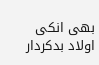بھی انکی اولاد بدکردار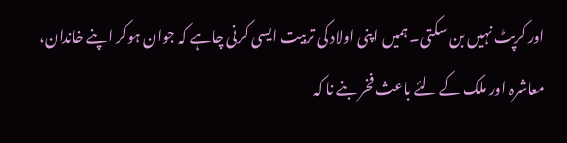اور کرپٹ نہیں بن سکتی۔ ہمیں اپنی اولاد کی تربیت ایسی کرنی چاہے کہ جوان ہوکر اپنے خاندان، معاشرہ اور ملک کے لئے باعث فخر بنے نا کہ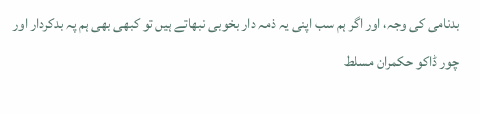بدنامی کی وجہ، اور اگر ہم سب اپنی یہ ذمہ دار بخوبی نبھاتے ہیں تو کبھی بھی ہم پہ بدکردار اور چور ڈاکو حکمران مسلط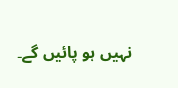نہیں ہو پائیں گے۔